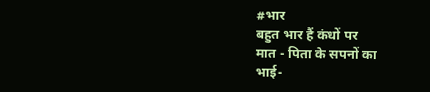#भार
बहुत भार हैं कंधों पर
मात - पिता के सपनों का
भाई-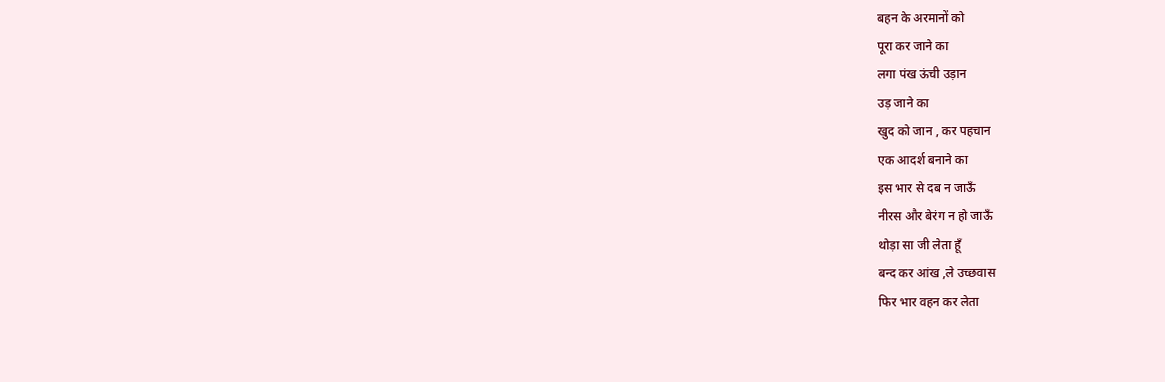बहन के अरमानों को
पूरा कर जाने का
लगा पंख ऊंची उड़ान
उड़ जाने का
खुद को जान , कर पहचान
एक आदर्श बनाने का
इस भार से दब न जाऊँ
नीरस और बेरंग न हो जाऊँ
थोड़ा सा जी लेता हूँ
बन्द कर आंख ,ले उच्छवास
फिर भार वहन कर लेता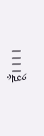हूँ।।।।